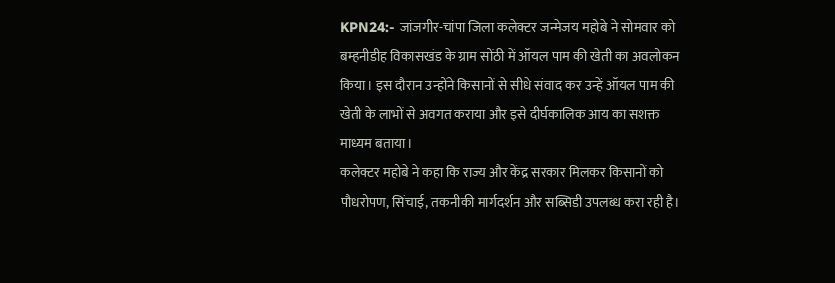KPN24:- जांजगीर-चांपा जिला कलेक्टर जन्मेजय महोबे ने सोमवार को बम्हनीडीह विकासखंड के ग्राम सोंठी में ऑयल पाम की खेती का अवलोकन किया। इस दौरान उन्होंने किसानों से सीधे संवाद कर उन्हें ऑयल पाम की खेती के लाभों से अवगत कराया और इसे दीर्घकालिक आय का सशक्त माध्यम बताया।
कलेक्टर महोबे ने कहा कि राज्य और केंद्र सरकार मिलकर किसानों को पौधरोपण, सिंचाई, तकनीकी मार्गदर्शन और सब्सिडी उपलब्ध करा रही है।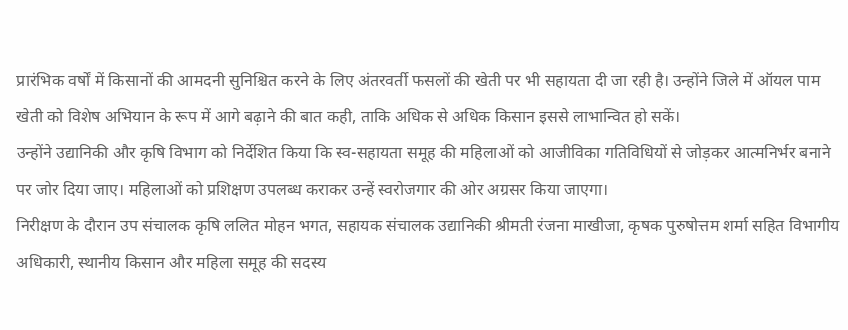प्रारंभिक वर्षों में किसानों की आमदनी सुनिश्चित करने के लिए अंतरवर्ती फसलों की खेती पर भी सहायता दी जा रही है। उन्होंने जिले में ऑयल पाम खेती को विशेष अभियान के रूप में आगे बढ़ाने की बात कही, ताकि अधिक से अधिक किसान इससे लाभान्वित हो सकें।
उन्होंने उद्यानिकी और कृषि विभाग को निर्देशित किया कि स्व-सहायता समूह की महिलाओं को आजीविका गतिविधियों से जोड़कर आत्मनिर्भर बनाने पर जोर दिया जाए। महिलाओं को प्रशिक्षण उपलब्ध कराकर उन्हें स्वरोजगार की ओर अग्रसर किया जाएगा।
निरीक्षण के दौरान उप संचालक कृषि ललित मोहन भगत, सहायक संचालक उद्यानिकी श्रीमती रंजना माखीजा, कृषक पुरुषोत्तम शर्मा सहित विभागीय अधिकारी, स्थानीय किसान और महिला समूह की सदस्य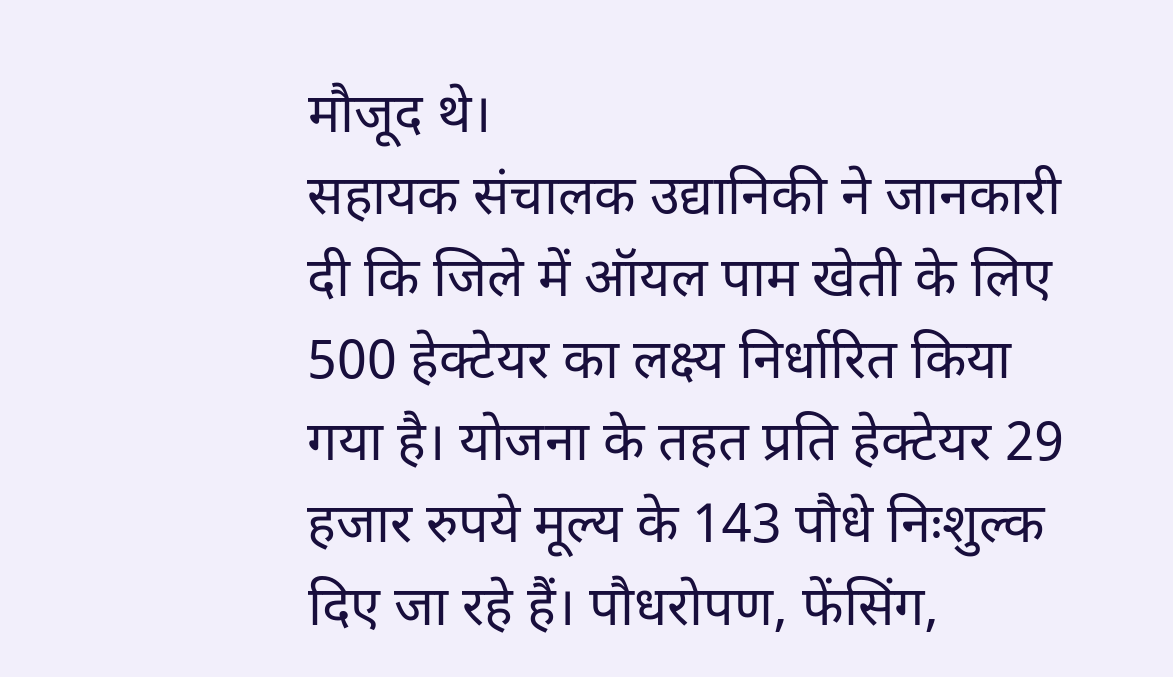मौजूद थे।
सहायक संचालक उद्यानिकी ने जानकारी दी कि जिले में ऑयल पाम खेती के लिए 500 हेक्टेयर का लक्ष्य निर्धारित किया गया है। योजना के तहत प्रति हेक्टेयर 29 हजार रुपये मूल्य के 143 पौधे निःशुल्क दिए जा रहे हैं। पौधरोपण, फेंसिंग,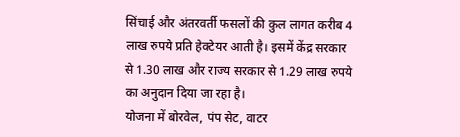सिंचाई और अंतरवर्ती फसलों की कुल लागत करीब 4 लाख रुपये प्रति हेक्टेयर आती है। इसमें केंद्र सरकार से 1.30 लाख और राज्य सरकार से 1.29 लाख रुपये का अनुदान दिया जा रहा है।
योजना में बोरवेल, पंप सेट, वाटर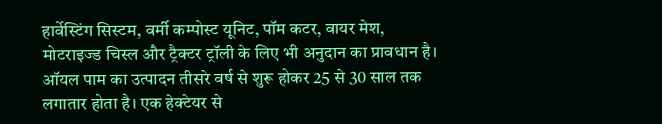हार्वेस्टिंग सिस्टम, वर्मी कम्पोस्ट यूनिट, पॉम कटर, वायर मेश, मोटराइज्ड चिस्ल और ट्रैक्टर ट्रॉली के लिए भी अनुदान का प्रावधान है। ऑयल पाम का उत्पादन तीसरे वर्ष से शुरू होकर 25 से 30 साल तक लगातार होता है। एक हेक्टेयर से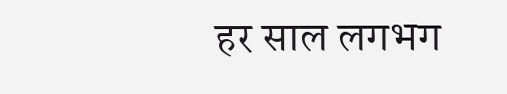हर साल लगभग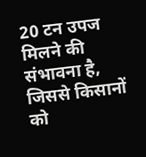20 टन उपज मिलने की संभावना है, जिससे किसानों को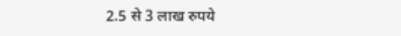2.5 से 3 लाख रुपये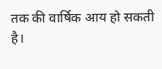तक की वार्षिक आय हो सकती है।